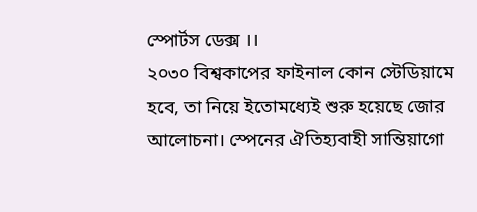স্পোর্টস ডেক্স ।।
২০৩০ বিশ্বকাপের ফাইনাল কোন স্টেডিয়ামে হবে, তা নিয়ে ইতোমধ্যেই শুরু হয়েছে জোর আলোচনা। স্পেনের ঐতিহ্যবাহী সান্তিয়াগো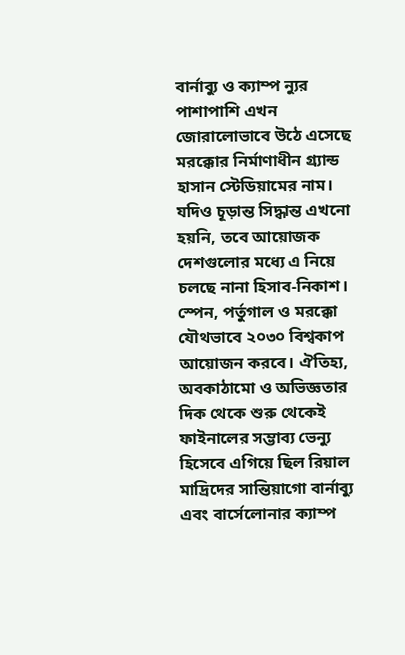বার্নাব্যু ও ক্যাম্প ন্যুর পাশাপাশি এখন জোরালোভাবে উঠে এসেছে মরক্কোর নির্মাণাধীন গ্র্যান্ড হাসান স্টেডিয়ামের নাম। যদিও চূড়ান্ত সিদ্ধান্ত এখনো হয়নি, তবে আয়োজক দেশগুলোর মধ্যে এ নিয়ে চলছে নানা হিসাব-নিকাশ।
স্পেন, পর্তুগাল ও মরক্কো যৌথভাবে ২০৩০ বিশ্বকাপ আয়োজন করবে। ঐতিহ্য, অবকাঠামো ও অভিজ্ঞতার দিক থেকে শুরু থেকেই ফাইনালের সম্ভাব্য ভেন্যু হিসেবে এগিয়ে ছিল রিয়াল মাদ্রিদের সান্তিয়াগো বার্নাব্যু এবং বার্সেলোনার ক্যাম্প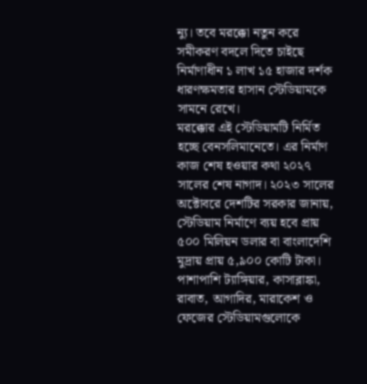ন্যু। তবে মরক্কো নতুন করে সমীকরণ বদলে দিতে চাইছে নির্মাণাধীন ১ লাখ ১৫ হাজার দর্শক ধারণক্ষমতার হাসান স্টেডিয়ামকে সামনে রেখে।
মরক্কোর এই স্টেডিয়ামটি নির্মিত হচ্ছে বেনসলিমানেতে। এর নির্মাণ কাজ শেষ হওয়ার কথা ২০২৭ সালের শেষ নাগাদ। ২০২৩ সালের অক্টোবরে দেশটির সরকার জানায়, স্টেডিয়াম নির্মাণে ব্যয় হবে প্রায় ৫০০ মিলিয়ন ডলার বা বাংলাদেশি মুদ্রায় প্রায় ৫,৯০০ কোটি টাকা। পাশাপাশি ট্যাঙ্গিয়ার, কাসাব্লাঙ্কা, রাবাত, আগাদির, মারাকেশ ও ফেজের স্টেডিয়ামগুলোকে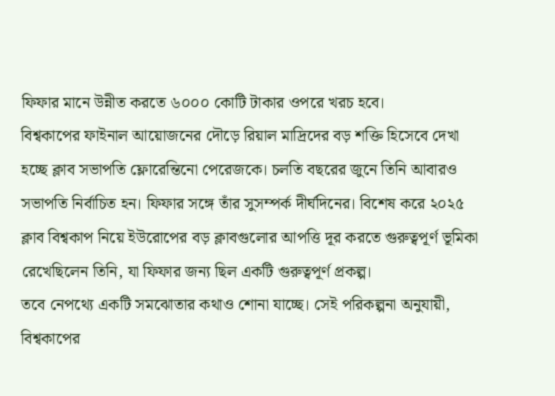ফিফার মানে উন্নীত করতে ৬০০০ কোটি টাকার ওপরে খরচ হবে।
বিশ্বকাপের ফাইনাল আয়োজনের দৌড়ে রিয়াল মাদ্রিদের বড় শক্তি হিসেবে দেখা হচ্ছে ক্লাব সভাপতি ফ্লোরেন্তিনো পেরেজকে। চলতি বছরের জুনে তিনি আবারও সভাপতি নির্বাচিত হন। ফিফার সঙ্গে তাঁর সুসম্পর্ক দীর্ঘদিনের। বিশেষ করে ২০২৫ ক্লাব বিশ্বকাপ নিয়ে ইউরোপের বড় ক্লাবগুলোর আপত্তি দূর করতে গুরুত্বপূর্ণ ভূমিকা রেখেছিলেন তিনি, যা ফিফার জন্য ছিল একটি গুরুত্বপূর্ণ প্রকল্প।
তবে নেপথ্যে একটি সমঝোতার কথাও শোনা যাচ্ছে। সেই পরিকল্পনা অনুযায়ী, বিশ্বকাপের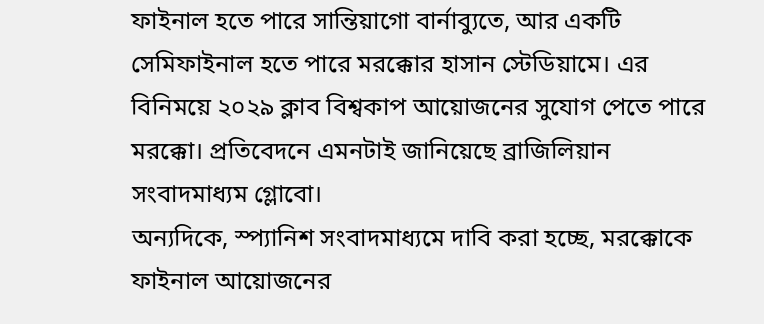ফাইনাল হতে পারে সান্তিয়াগো বার্নাব্যুতে, আর একটি সেমিফাইনাল হতে পারে মরক্কোর হাসান স্টেডিয়ামে। এর বিনিময়ে ২০২৯ ক্লাব বিশ্বকাপ আয়োজনের সুযোগ পেতে পারে মরক্কো। প্রতিবেদনে এমনটাই জানিয়েছে ব্রাজিলিয়ান সংবাদমাধ্যম গ্লোবো।
অন্যদিকে, স্প্যানিশ সংবাদমাধ্যমে দাবি করা হচ্ছে, মরক্কোকে ফাইনাল আয়োজনের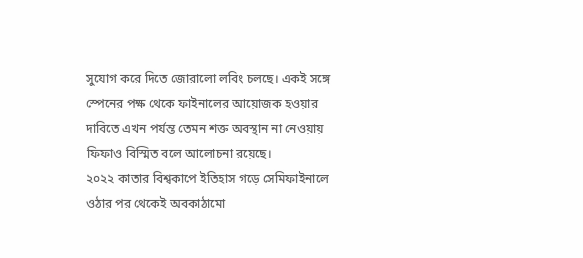সুযোগ করে দিতে জোরালো লবিং চলছে। একই সঙ্গে স্পেনের পক্ষ থেকে ফাইনালের আয়োজক হওয়ার দাবিতে এখন পর্যন্ত তেমন শক্ত অবস্থান না নেওয়ায় ফিফাও বিস্মিত বলে আলোচনা রয়েছে।
২০২২ কাতার বিশ্বকাপে ইতিহাস গড়ে সেমিফাইনালে ওঠার পর থেকেই অবকাঠামো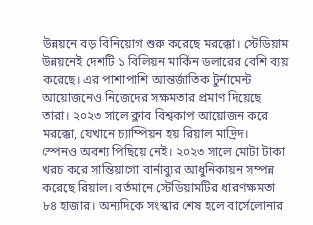উন্নয়নে বড় বিনিয়োগ শুরু করেছে মরক্কো। স্টেডিয়াম উন্নয়নেই দেশটি ১ বিলিয়ন মার্কিন ডলারের বেশি ব্যয় করেছে। এর পাশাপাশি আন্তর্জাতিক টুর্নামেন্ট আয়োজনেও নিজেদের সক্ষমতার প্রমাণ দিয়েছে তারা। ২০২৩ সালে ক্লাব বিশ্বকাপ আয়োজন করে মরক্কো, যেখানে চ্যাম্পিয়ন হয় রিয়াল মাদ্রিদ।
স্পেনও অবশ্য পিছিয়ে নেই। ২০২৩ সালে মোটা টাকা খরচ করে সান্তিয়াগো বার্নাব্যুর আধুনিকায়ন সম্পন্ন করেছে রিয়াল। বর্তমানে স্টেডিয়ামটির ধারণক্ষমতা ৮৪ হাজার। অন্যদিকে সংস্কার শেষ হলে বার্সেলোনার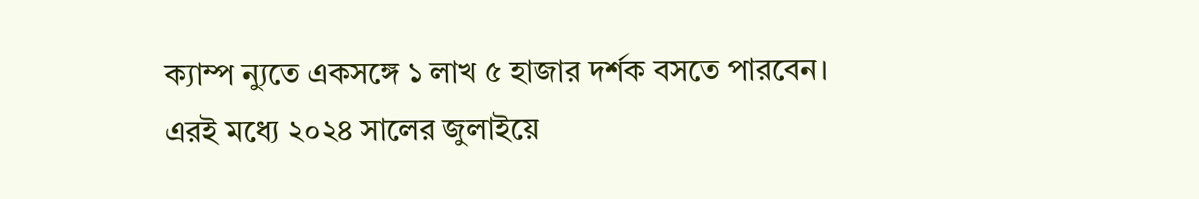ক্যাম্প ন্যুতে একসঙ্গে ১ লাখ ৫ হাজার দর্শক বসতে পারবেন।
এরই মধ্যে ২০২৪ সালের জুলাইয়ে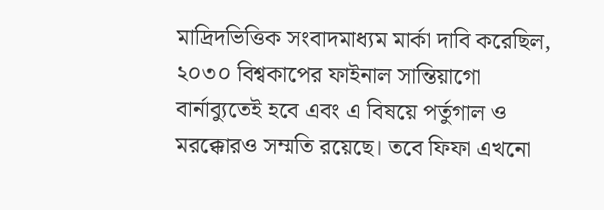মাদ্রিদভিত্তিক সংবাদমাধ্যম মার্কা দাবি করেছিল, ২০৩০ বিশ্বকাপের ফাইনাল সান্তিয়াগো বার্নাব্যুতেই হবে এবং এ বিষয়ে পর্তুগাল ও মরক্কোরও সম্মতি রয়েছে। তবে ফিফা এখনো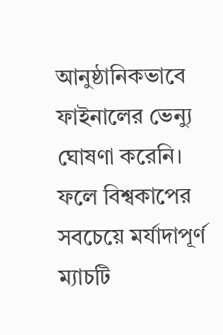আনুষ্ঠানিকভাবে ফাইনালের ভেন্যু ঘোষণা করেনি। ফলে বিশ্বকাপের সবচেয়ে মর্যাদাপূর্ণ ম্যাচটি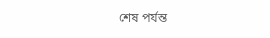শেষ পর্যন্ত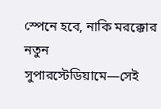স্পেনে হবে, নাকি মরক্কোর নতুন সুপারস্টেডিয়ামে—সেই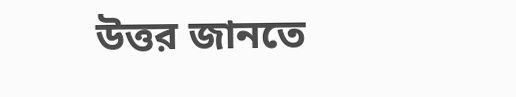উত্তর জানতে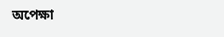অপেক্ষা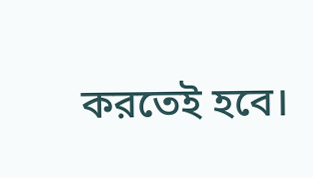করতেই হবে।